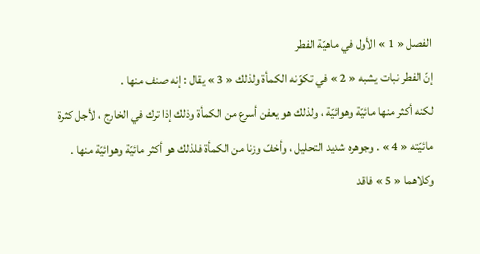الفصل « 1 » الأول في ماهيّة الفطر
إنّ الفطر نبات يشبه « 2 » في تكوّنه الكمأة ولذلك « 3 » يقال : إنه صنف منها .
لكنه أكثر منها مائيّة وهوائيّة ، ولذلك هو يعفن أسرع من الكمأة وذلك إذا ترك في الخارج ، لأجل كثرة مائيّته « 4 » . وجوهره شديد التحليل ، وأخفّ وزنا من الكمأة فلذلك هو أكثر مائيّة وهوائيّة منها .
وكلاهما « 5 » فاقد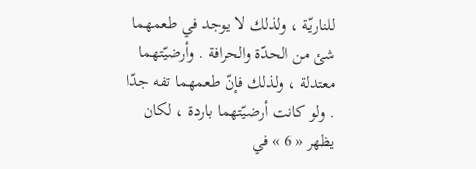للناريّة ، ولذلك لا يوجد في طعمهما شئ من الحدّة والحرافة . وأرضيّتهما معتدلة ، ولذلك فإنّ طعمهما تفه جدّا . ولو كانت أرضيّتهما باردة ، لكان يظهر « 6 » في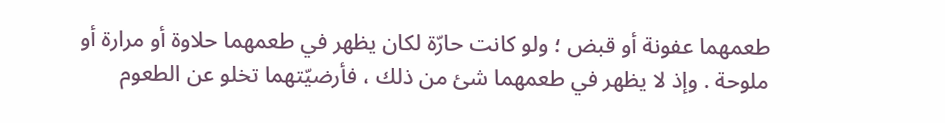طعمهما عفونة أو قبض ؛ ولو كانت حارّة لكان يظهر في طعمهما حلاوة أو مرارة أو ملوحة . وإذ لا يظهر في طعمهما شئ من ذلك ، فأرضيّتهما تخلو عن الطعوم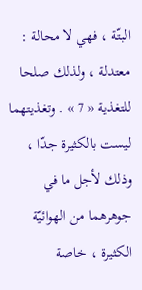البتّة ، فهي لا محالة : معتدلة ، ولذلك صلحا للتغذية « 7 » . وتغذيتهما ليست بالكثيرة جدّا ، وذلك لأجل ما في جوهرهما من الهوائيّة الكثيرة ، خاصة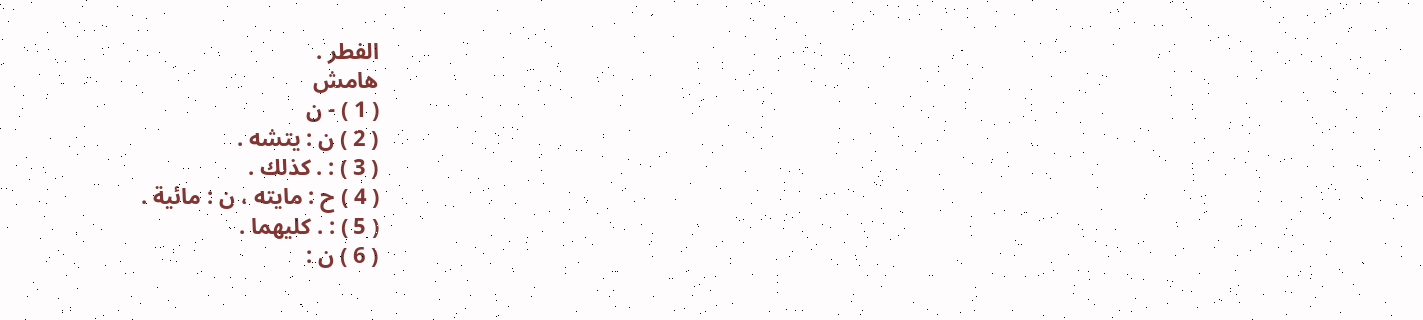الفطر .
هامش
( 1 ) - ن
( 2 ) ن : يتشه .
( 3 ) : . كذلك .
( 4 ) ح : مايته ، ن : مائية .
( 5 ) : . كليهما .
( 6 ) ن :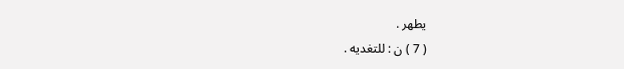يطهر .
( 7 ) ن : للتغديه .